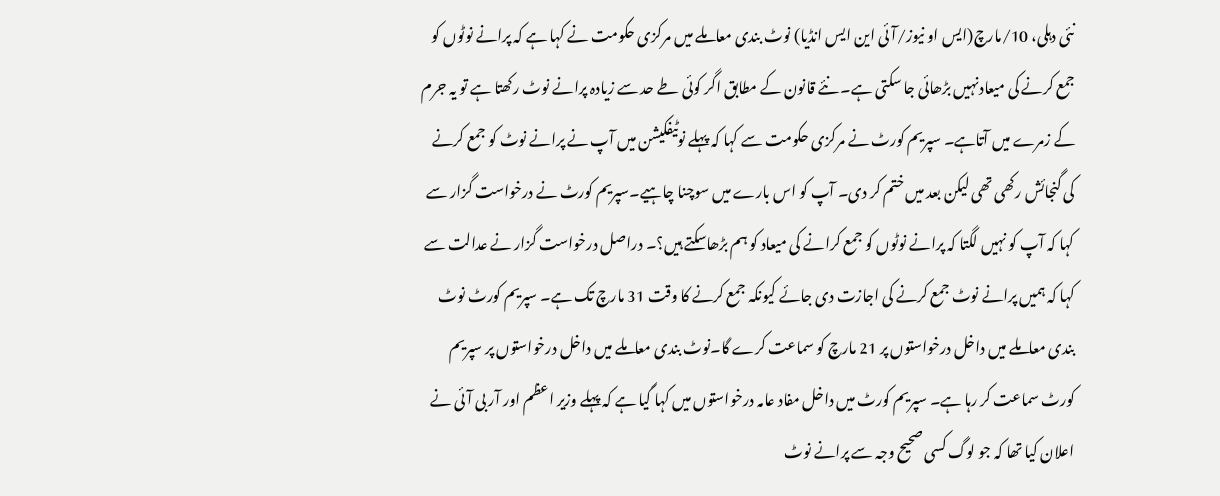نئی دہلی، 10/مارچ(ایس او نیوز/آئی این ایس انڈیا) نوٹ بندی معاملے میں مرکزی حکومت نے کہا ہے کہ پرانے نوٹوں کو جمع کرنے کی میعادنہیں بڑھائی جا سکتی ہے۔ نئے قانون کے مطابق اگر کوئی طے حد سے زیادہ پرانے نوٹ رکھتا ہے تو یہ جرم کے زمرے میں آتاہے۔ سپریم کورٹ نے مرکزی حکومت سے کہا کہ پہلے نوٹیفکیشن میں آپ نے پرانے نوٹ کو جمع کرنے کی گنجائش رکھی تھی لیکن بعد میں ختم کر دی۔ آپ کو اس بارے میں سوچنا چاہیے۔سپریم کورٹ نے درخواست گزار سے کہا کہ آپ کو نہیں لگتا کہ پرانے نوٹوں کو جمع کرانے کی میعاد کو ہم بڑھاسکتے ہیں؟۔ دراصل درخواست گزار نے عدالت سے کہا کہ ہمیں پرانے نوٹ جمع کرنے کی اجازت دی جائے کیونکہ جمع کرنے کا وقت 31 مارچ تک ہے۔ سپریم کورٹ نوٹ بندی معاملے میں داخل درخواستوں پر 21 مارچ کو سماعت کرے گا۔نوٹ بندی معاملے میں داخل درخواستوں پر سپریم کورٹ سماعت کر رہا ہے۔ سپریم کورٹ میں داخل مفاد عامہ درخواستوں میں کہا گیا ہے کہ پہلے وزیر اعظم اور آر بی آئی نے اعلان کیا تھا کہ جو لوگ کسی صحیح وجہ سے پرانے نوٹ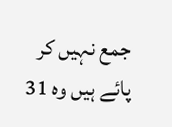جمع نہیں کر پائے ہیں وہ 31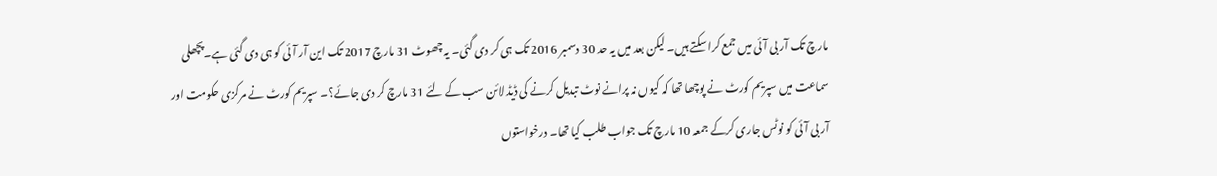مارچ تک آر بی آئی میں جمع کرا سکتے ہیں۔ لیکن بعد میں یہ حد 30 دسمبر 2016 تک ہی کر دی گئی۔ یہ چھوٹ 31 مارچ 2017 تک این آر آئی کو ہی دی گئی ہے۔پچھلی سماعت میں سپریم کورٹ نے پوچھا تھا کہ کیوں نہ پرانے نوٹ تبدیل کرنے کی ڈیڈ لائن سب کے لئے 31 مارچ کر دی جائے؟۔ سپریم کورٹ نے مرکزی حکومت اور آر بی آئی کو نوٹس جاری کرکے جمعہ 10 مارچ تک جواب طلب کیا تھا۔ درخواستوں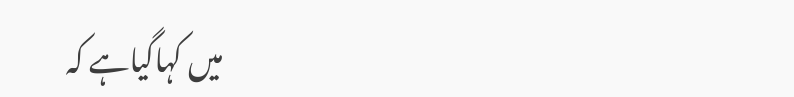میں کہاگیاہے کہ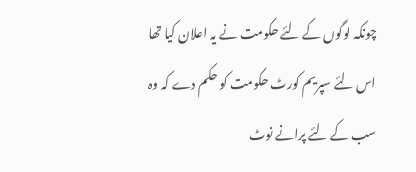چونکہ لوگوں کے لئے حکومت نے یہ اعلان کیا تھا اس لئے سپریم کورٹ حکومت کو حکم دے کہ وہ سب کے لئے پرانے نوٹ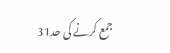جمع کرنے کی حد31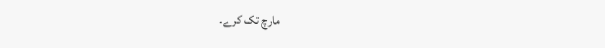مارچ تک کرے۔